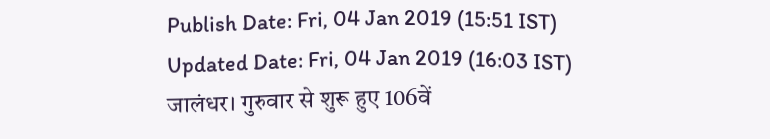Publish Date: Fri, 04 Jan 2019 (15:51 IST)
Updated Date: Fri, 04 Jan 2019 (16:03 IST)
जालंधर। गुरुवार से शुरू हुए 106वें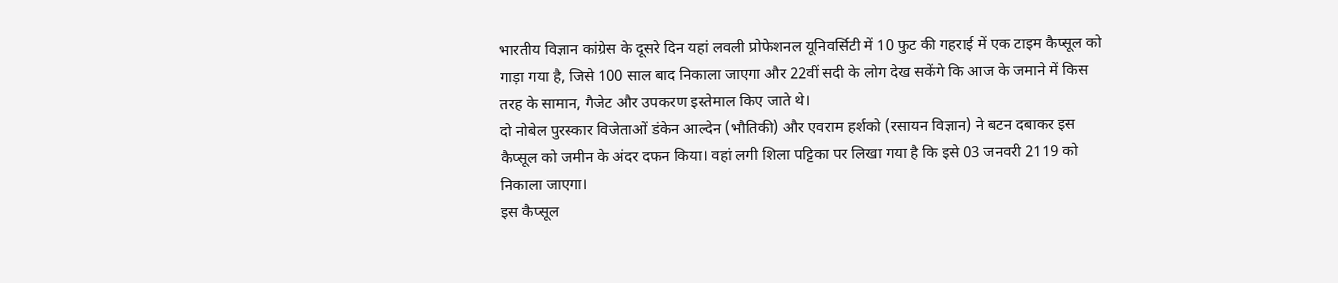भारतीय विज्ञान कांग्रेस के दूसरे दिन यहां लवली प्रोफेशनल यूनिवर्सिटी में 10 फुट की गहराई में एक टाइम कैप्सूल को गाड़ा गया है, जिसे 100 साल बाद निकाला जाएगा और 22वीं सदी के लोग देख सकेंगे कि आज के जमाने में किस तरह के सामान, गैजेट और उपकरण इस्तेमाल किए जाते थे।
दो नोबेल पुरस्कार विजेताओं डंकेन आल्देन (भौतिकी) और एवराम हर्शको (रसायन विज्ञान) ने बटन दबाकर इस कैप्सूल को जमीन के अंदर दफन किया। वहां लगी शिला पट्टिका पर लिखा गया है कि इसे 03 जनवरी 2119 को निकाला जाएगा।
इस कैप्सूल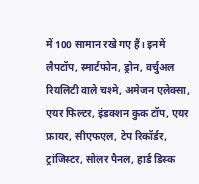में 100 सामान रखे गए हैं। इनमें लैपटॉप, स्मार्टफोन, ड्रोन, वर्चुअल रियलिटी वाले चश्मे, अमेजन एलेक्सा, एयर फिल्टर, इंडक्शन कुक टॉप, एयर फ्रायर, सीएफएल, टेप रिकॉर्डर, ट्रांजिस्टर, सोलर पैनल, हार्ड डिस्क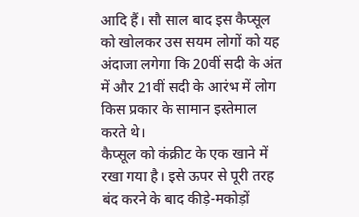आदि हैं। सौ साल बाद इस कैप्सूल को खोलकर उस सयम लोगों को यह अंदाजा लगेगा कि 20वीं सदी के अंत में और 21वीं सदी के आरंभ में लोग किस प्रकार के सामान इस्तेमाल करते थे।
कैप्सूल को कंक्रीट के एक खाने में रखा गया है। इसे ऊपर से पूरी तरह बंद करने के बाद कीड़े-मकोड़ों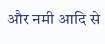और नमी आदि से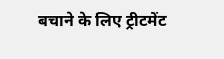बचाने के लिए ट्रीटमेंट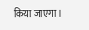किया जाएगा।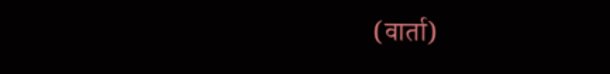(वार्ता)